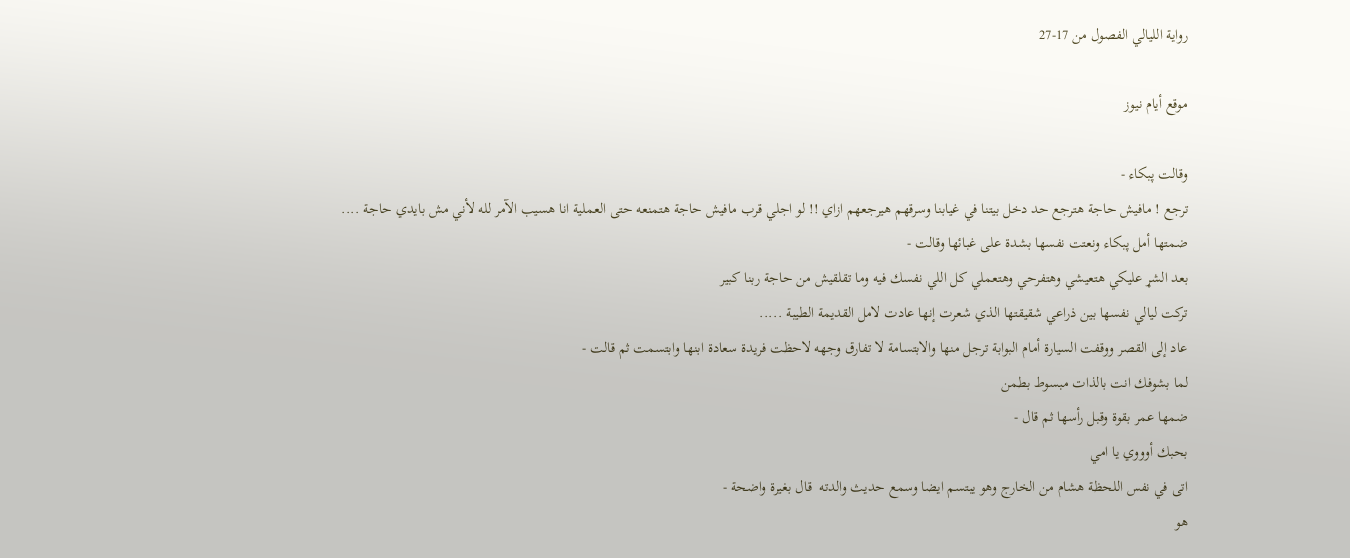رواية الليالي الفصول من 17-27

موقع أيام نيوز

وقالت پبكاء -
ترجع ! مافيش حاجة هترجع حد دخل بيتنا في غيابنا وسرقهم هيرجعهم ازاي !! لو اجلي قرب مافيش حاجة هتمنعه حتى العملية انا هسيب الآمر لله لأني مش بايدي حاجة ....
ضمتها أمل پبكاء ونعتت نفسها بشدة على غبائها وقالت -
بعد الشړ عليكي هتعيشي وهتفرحي وهتعملي كل اللي نفسك فيه وما تقلقيش من حاجة ربنا كبير
تركت ليالي نفسها بين ذراعي شقيقتها الذي شعرت إنها عادت لامل القديمة الطيبة .....
عاد إلى القصر ووقفت السيارة أمام البوابة ترجل منها والابتسامة لا تفارق وجهه لاحظت فريدة سعادة ابنها وابتسمت ثم قالت -
لما بشوفك انت بالذات مبسوط بطمن
ضمھا عمر بقوة وقبل رأسها ثم قال -
بحبك أوووي يا امي
اتى في نفس اللحظة هشام من الخارج وهو يبتسم ايضا وسمع حديث والدته  قال بغيرة واضحة -
هو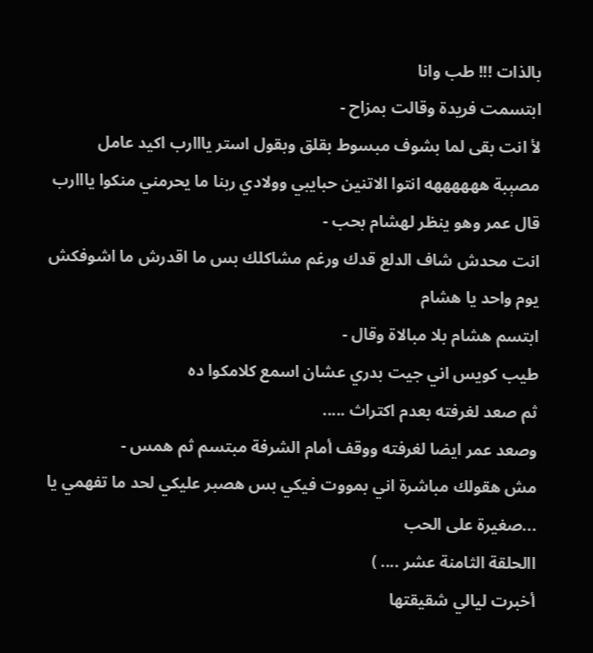بالذات !!! طب وانا
ابتسمت فريدة وقالت بمزاح -
لأ انت بقى لما بشوف مبسوط بقلق وبقول استر يااارب اكيد عامل مصېبة ههههههه انتوا الاتنين حبايبي وولادي ربنا ما يحرمني منكوا يااارب
قال عمر وهو ينظر لهشام بحب -
انت محدش شاف الدلع قدك ورغم مشاكلك بس ما اقدرش ما اشوفكش يوم واحد يا هشام
ابتسم هشام بلا مبالاة وقال -
طيب كويس اني جيت بدري عشان اسمع كلامكوا ده
ثم صعد لغرفته بعدم اكتراث .....
وصعد عمر ايضا لغرفته ووقف أمام الشرفة مبتسم ثم همس -
مش هقولك مباشرة اني بمووت فيكي بس هصبر عليكي لحد ما تفهمي يا ...صغيرة على الحب
االحلقة الثامنة عشر .... )
أخبرت ليالي شقيقتها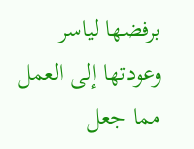برفضها لياسر وعودتها إلى العمل مما جعل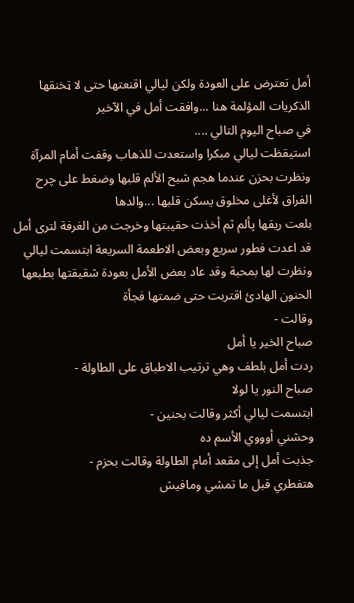أمل تعترض على العودة ولكن ليالي اقنعتها حتى لا ټخنقها الذكريات المؤلمة هنا ...وافقت أمل في الآخير
في صباح اليوم التالي ....
استيقظت ليالي مبكرا واستعدت للذهاب وقفت أمام المرآة ونظرت بحزن عندما ھجم شبح الألم قلبها وضغط على چرح الفراق لأغلى مخلوق يسكن قلبها ...والدها
بلعت ريقها پألم ثم أخذت حقيبتها وخرجت من الغرفة لترى أمل قد اعدت فطور سريع وبعض الاطعمة السريعة ابتسمت ليالي ونظرت لها بمحبة وقد عاد بعض الأمل بعودة شقيقتها بطبعها الحنون الهادئ اقتربت حتى ضمتها فجأة
وقالت -
صباح الخير يا أمل
ردت أمل بلطف وهي ترتيب الاطباق على الطاولة -
صباح النور يا لولا
ابتسمت ليالي أكثر وقالت بحنين -
وحشني أوووي الأسم ده
جذبت أمل إلى مقعد أمام الطاولة وقالت بحزم -
هتفطري قبل ما تمشي ومافيش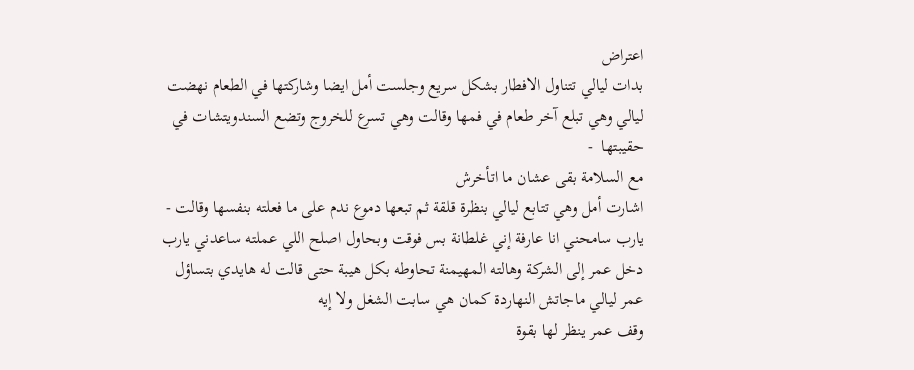اعتراض
بدات ليالي تتناول الافطار بشكل سريع وجلست أمل ايضا وشاركتها في الطعام نهضت ليالي وهي تبلع آخر طعام في فمها وقالت وهي تسرع للخروج وتضع السندويتشات في حقيبتها  -
مع السلامة بقى عشان ما اتأخرش
اشارت أمل وهي تتابع ليالي بنظرة قلقة ثم تبعها دموع ندم على ما فعلته بنفسها وقالت -
يارب سامحني انا عارفة إني غلطانة بس فوقت وبحاول اصلح اللي عملته ساعدني يارب
دخل عمر إلى الشركة وهالته المهيمنة تحاوطه بكل هيبة حتى قالت له هايدي بتساؤل
عمر ليالي ماجاتش النهاردة كمان هي سابت الشغل ولا إيه
وقف عمر ينظر لها بقوة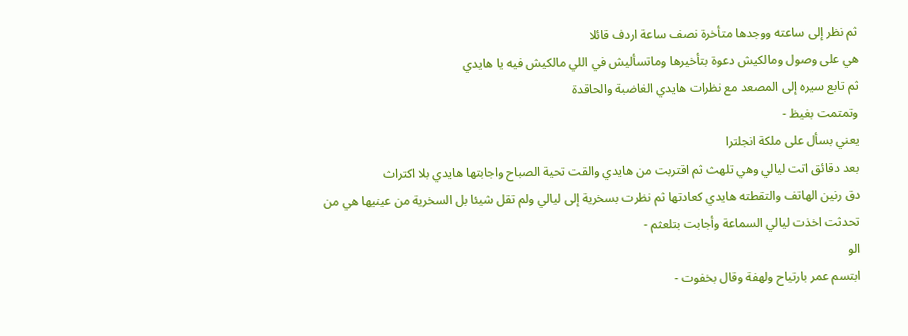ثم نظر إلى ساعته ووجدها متأخرة نصف ساعة اردف قائلا
هي على وصول ومالكيش دعوة بتأخيرها وماتسأليش في اللي مالكيش فيه يا هايدي
ثم تابع سيره إلى المصعد مع نظرات هايدي الغاضبة والحاقدة
وتمتمت بغيظ -
يعني بسأل على ملكة انجلترا
بعد دقائق اتت ليالي وهي تلهث ثم اقتربت من هايدي والقت تحية الصباح واجابتها هايدي بلا اكتراث
دق رنين الهاتف والتقطته هايدي كعادتها ثم نظرت بسخرية إلى ليالي ولم تقل شيئا بل السخرية من عينيها هي من تحدثت اخذت ليالي السماعة وأجابت بتلعثم -
الو
ابتسم عمر بارتياح ولهفة وقال بخفوت -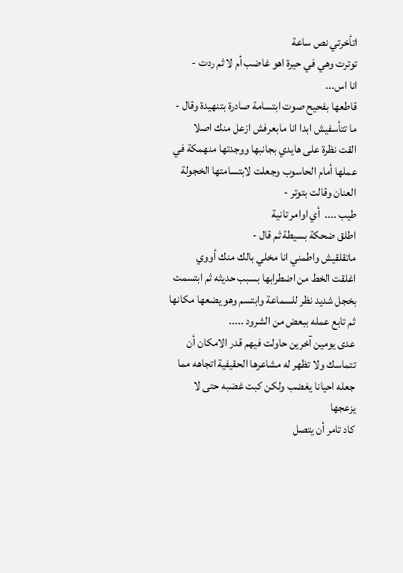اتأخرتي نص ساعة
توترت وهي في حيرة اهو غاضب أم لا ثم ردت -
انا اس...
قاطعها بفحيح صوت ابتسامة صادرة بتنهيدة وقال -
ما تتأسفيش ابدا انا مابعرفش ازعل منك اصلا
القت نظرة على هايدي بجانبها ووجدتها منهمكة في عملها أمام الحاسوب وجعلت لابتسامتها الخجولة العنان وقالت بتوتر -
طيب ....  أي اوامر تانية
اطلق ضحكة بسيطة ثم قال -
ماتقلقيش واطمني انا مخلي بالك منك أووي
اغلقت الخط من اضطرابها بسبب حديثه ثم ابتسمت بخجل شديد نظر للسماعة وابتسم وهو يضعها مكانها ثم تابع عمله ببعض من الشرود .....
عدى يومين آخرين حاولت فيهم قدر الامكان أن تتماسك ولا تظهر له مشاعرها الحقيفية اتجاهه مما جعله احيانا يغضب ولكن كبت غضبه حتى لا يزعجها
كاد تامر أن يتصل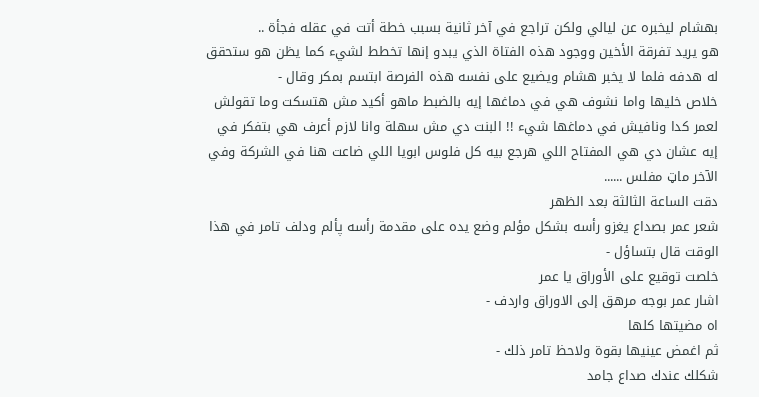بهشام ليخبره عن ليالي ولكن تراجع في آخر ثانية بسبب خطة أتت في عقله فجأة ..
هو يريد تفرقة الأخين ووجود هذه الفتاة الذي يبدو إنها تخطط لشيء كما يظن هو ستحقق له هدفه فلما لا يخبر هشام ويضيع على نفسه هذه الفرصة ابتسم بمكر وقال -
خلاص خليها واما نشوف هي في دماغها إيه بالضبط ماهو أكيد مش هتسكت وما تقولش لعمر كدا ونافيش في دماغها شيء !! البنت دي مش سهلة وانا لازم أعرف هي بتفكر في إيه عشان دي هي المفتاح اللي هرجع بيه كل فلوس ابويا اللي ضاعت هنا في الشركة وفي الآخر ماټ مفلس ......
دقت الساعة الثالثة بعد الظهر
شعر عمر بصداع يغزو رأسه بشكل مؤلم وضع يده على مقدمة رأسه پألم ودلف تامر في هذا الوقت قال بتساؤل -
خلصت توقيع على الأوراق يا عمر
اشار عمر بوجه مرهق إلى الاوراق واردف -
اه مضيتها كلها
ثم اغمض عينيها بقوة ولاحظ تامر ذلك -
شكلك عندك صداع جامد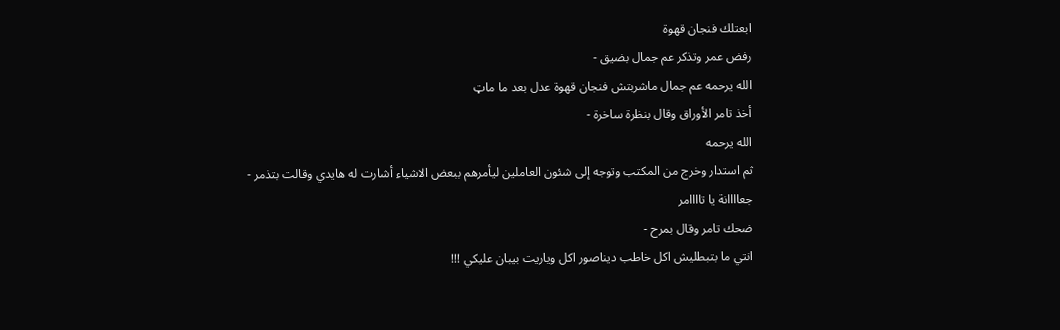ابعتلك فنجان قهوة
رفض عمر وتذكر عم جمال بضيق -
الله يرحمه عم جمال ماشربتش فنجان قهوة عدل بعد ما ماټ
أخذ تامر الأوراق وقال بنظرة ساخرة -
الله يرحمه
ثم استدار وخرج من المكتب وتوجه إلى شئون العاملين ليأمرهم ببعض الاشياء أشارت له هايدي وقالت بتذمر -
جعاااانة يا تاااامر
ضحك تامر وقال بمرح -
انتي ما بتبطليش اكل خاطب ديناصور اكل وياريت بيبان عليكي !!!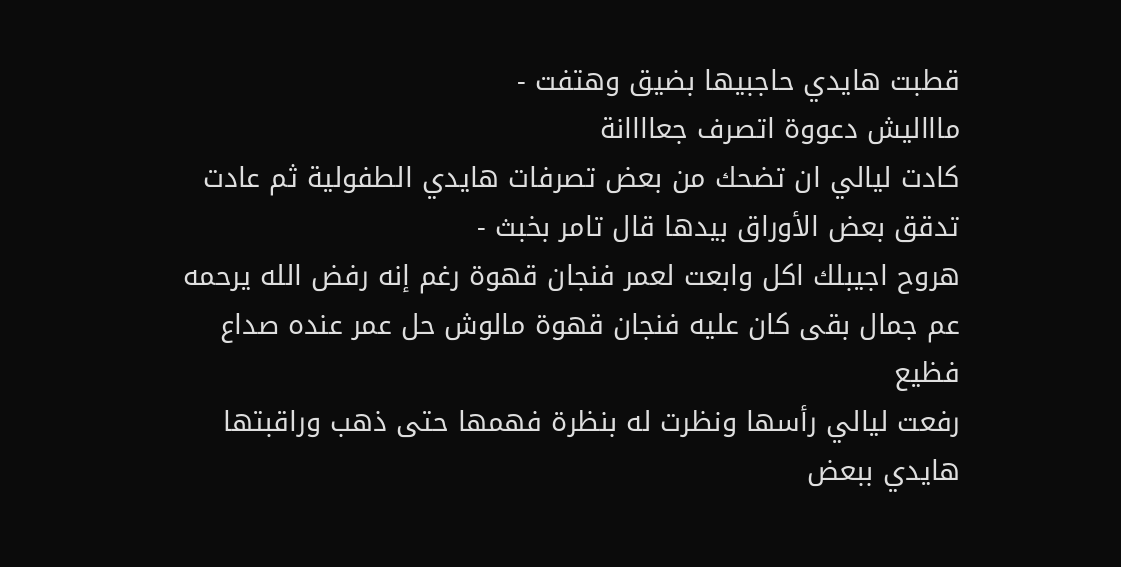قطبت هايدي حاجبيها بضيق وهتفت -
ماااليش دعووة اتصرف جعاااانة
كادت ليالي ان تضحك من بعض تصرفات هايدي الطفولية ثم عادت تدقق بعض الأوراق بيدها قال تامر بخبث -
هروح اجيبلك اكل وابعت لعمر فنجان قهوة رغم إنه رفض الله يرحمه عم جمال بقى كان عليه فنجان قهوة مالوش حل عمر عنده صداع فظيع
رفعت ليالي رأسها ونظرت له بنظرة فهمها حتى ذهب وراقبتها هايدي ببعض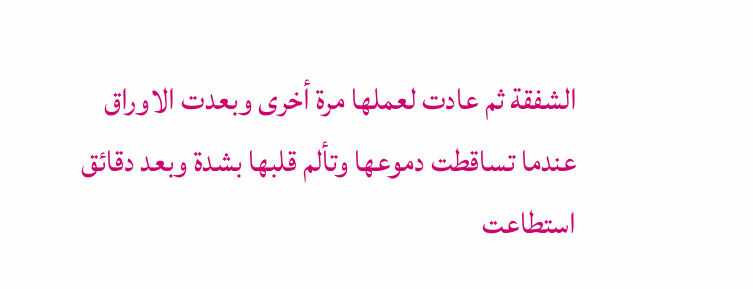الشفقة ثم عادت لعملها مرة أخرى وبعدت الاوراق عندما تساقطت دموعها وتألم قلبها بشدة وبعد دقائق استطاعت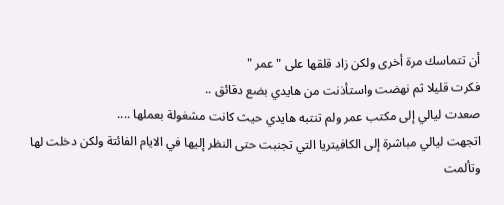أن تتماسك مرة أخرى ولكن زاد قلقها على "عمر "
فكرت قليلا ثم نهضت واستأذنت من هايدي بضع دقائق ..
صعدت ليالي إلى مكتب عمر ولم تنتبه هايدي حيث كانت مشغولة بعملها ....
اتجهت ليالي مباشرة إلى الكافيتريا التي تجنبت حتى النظر إليها في الايام الفائتة ولكن دخلت لها وتألمت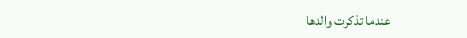عندما تذكرت والدها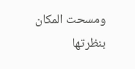ومسحت المكان بنظرتها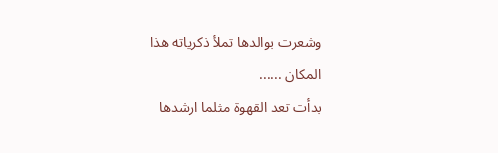وشعرت بوالدها تملأ ذكرياته هذا المكان ......
بدأت تعد القهوة مثلما ارشدها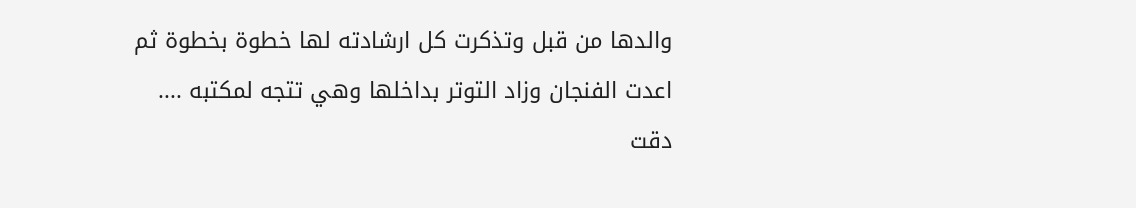والدها من قبل وتذكرت كل ارشادته لها خطوة بخطوة ثم اعدت الفنجان وزاد التوتر بداخلها وهي تتجه لمكتبه ....
دقت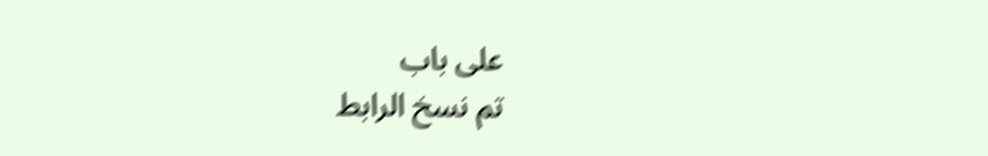على باب
تم نسخ الرابط